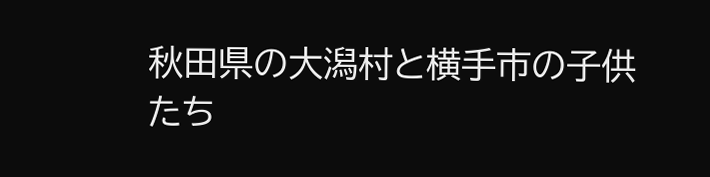秋田県の大潟村と横手市の子供たち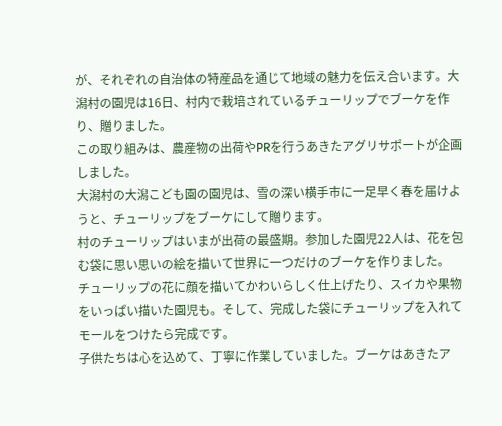が、それぞれの自治体の特産品を通じて地域の魅力を伝え合います。大潟村の園児は16日、村内で栽培されているチューリップでブーケを作り、贈りました。
この取り組みは、農産物の出荷やPRを行うあきたアグリサポートが企画しました。
大潟村の大潟こども園の園児は、雪の深い横手市に一足早く春を届けようと、チューリップをブーケにして贈ります。
村のチューリップはいまが出荷の最盛期。参加した園児22人は、花を包む袋に思い思いの絵を描いて世界に一つだけのブーケを作りました。
チューリップの花に顔を描いてかわいらしく仕上げたり、スイカや果物をいっぱい描いた園児も。そして、完成した袋にチューリップを入れてモールをつけたら完成です。
子供たちは心を込めて、丁寧に作業していました。ブーケはあきたア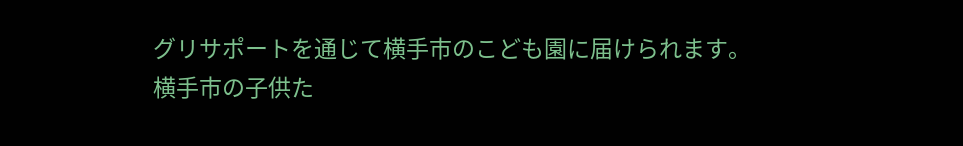グリサポートを通じて横手市のこども園に届けられます。
横手市の子供た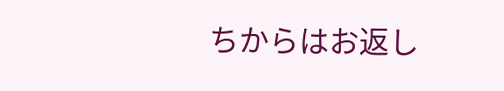ちからはお返し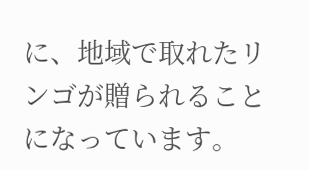に、地域で取れたリンゴが贈られることになっています。